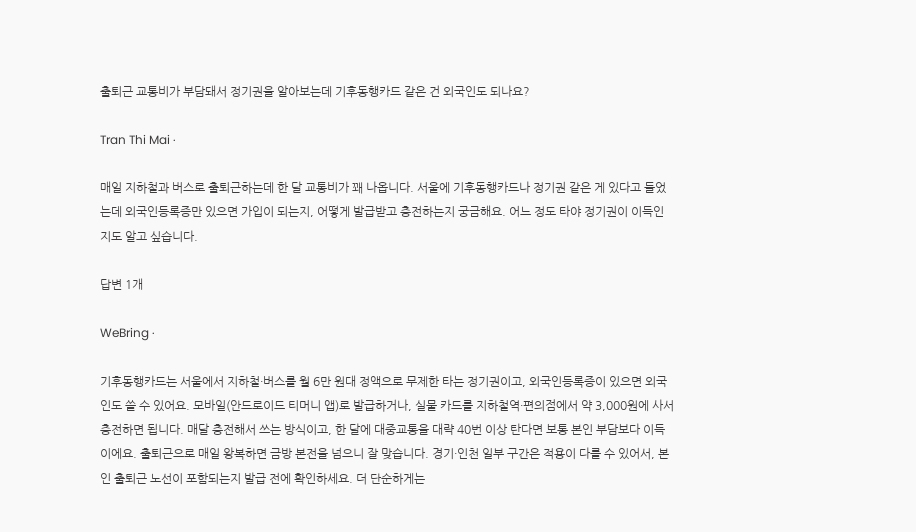출퇴근 교통비가 부담돼서 정기권을 알아보는데 기후동행카드 같은 건 외국인도 되나요?

Tran Thi Mai ·

매일 지하철과 버스로 출퇴근하는데 한 달 교통비가 꽤 나옵니다. 서울에 기후동행카드나 정기권 같은 게 있다고 들었는데 외국인등록증만 있으면 가입이 되는지, 어떻게 발급받고 충전하는지 궁금해요. 어느 정도 타야 정기권이 이득인지도 알고 싶습니다.

답변 1개

WeBring ·

기후동행카드는 서울에서 지하철·버스를 월 6만 원대 정액으로 무제한 타는 정기권이고, 외국인등록증이 있으면 외국인도 쓸 수 있어요. 모바일(안드로이드 티머니 앱)로 발급하거나, 실물 카드를 지하철역·편의점에서 약 3,000원에 사서 충전하면 됩니다. 매달 충전해서 쓰는 방식이고, 한 달에 대중교통을 대략 40번 이상 탄다면 보통 본인 부담보다 이득이에요. 출퇴근으로 매일 왕복하면 금방 본전을 넘으니 잘 맞습니다. 경기·인천 일부 구간은 적용이 다를 수 있어서, 본인 출퇴근 노선이 포함되는지 발급 전에 확인하세요. 더 단순하게는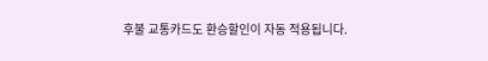후불 교통카드도 환승할인이 자동 적용됩니다.